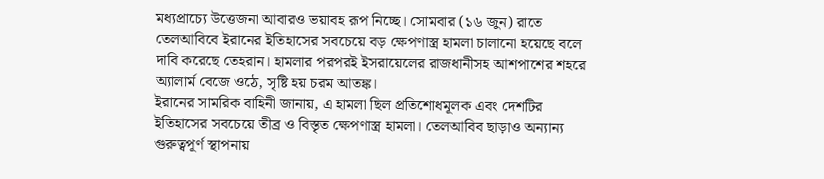মধ্যপ্রাচ্যে উত্তেজনা আবারও ভয়াবহ রূপ নিচ্ছে। সোমবার (১৬ জুন) রাতে তেলআবিবে ইরানের ইতিহাসের সবচেয়ে বড় ক্ষেপণাস্ত্র হামলা চালানো হয়েছে বলে দাবি করেছে তেহরান। হামলার পরপরই ইসরায়েলের রাজধানীসহ আশপাশের শহরে অ্যালার্ম বেজে ওঠে, সৃষ্টি হয় চরম আতঙ্ক।
ইরানের সামরিক বাহিনী জানায়, এ হামলা ছিল প্রতিশোধমূলক এবং দেশটির ইতিহাসের সবচেয়ে তীব্র ও বিস্তৃত ক্ষেপণাস্ত্র হামলা। তেলআবিব ছাড়াও অন্যান্য গুরুত্বপূর্ণ স্থাপনায়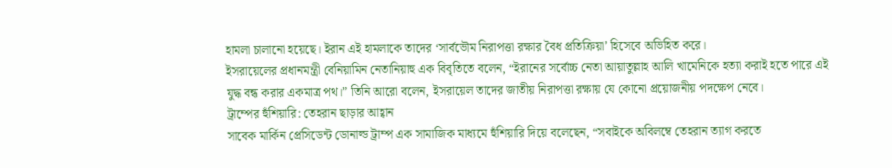হামলা চালানো হয়েছে। ইরান এই হামলাকে তাদের ‘সার্বভৌম নিরাপত্তা রক্ষার বৈধ প্রতিক্রিয়া’ হিসেবে অভিহিত করে।
ইসরায়েলের প্রধানমন্ত্রী বেনিয়ামিন নেতানিয়াহু এক বিবৃতিতে বলেন, “ইরানের সর্বোচ্চ নেতা আয়াতুল্লাহ আলি খামেনিকে হত্যা করাই হতে পারে এই যুদ্ধ বন্ধ করার একমাত্র পথ।” তিনি আরো বলেন, ইসরায়েল তাদের জাতীয় নিরাপত্তা রক্ষায় যে কোনো প্রয়োজনীয় পদক্ষেপ নেবে।
ট্রাম্পের হুঁশিয়ারি: তেহরান ছাড়ার আহ্বান
সাবেক মার্কিন প্রেসিডেন্ট ডোনাল্ড ট্রাম্প এক সামাজিক মাধ্যমে হুঁশিয়ারি দিয়ে বলেছেন, “সবাইকে অবিলম্বে তেহরান ত্যাগ করতে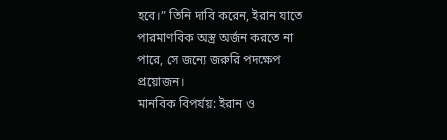হবে।” তিনি দাবি করেন, ইরান যাতে পারমাণবিক অস্ত্র অর্জন করতে না পারে, সে জন্যে জরুরি পদক্ষেপ প্রয়োজন।
মানবিক বিপর্যয়: ইরান ও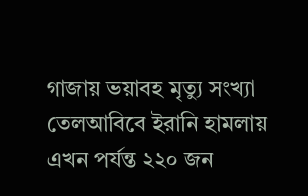গাজায় ভয়াবহ মৃত্যু সংখ্যা
তেলআবিবে ইরানি হামলায় এখন পর্যন্ত ২২০ জন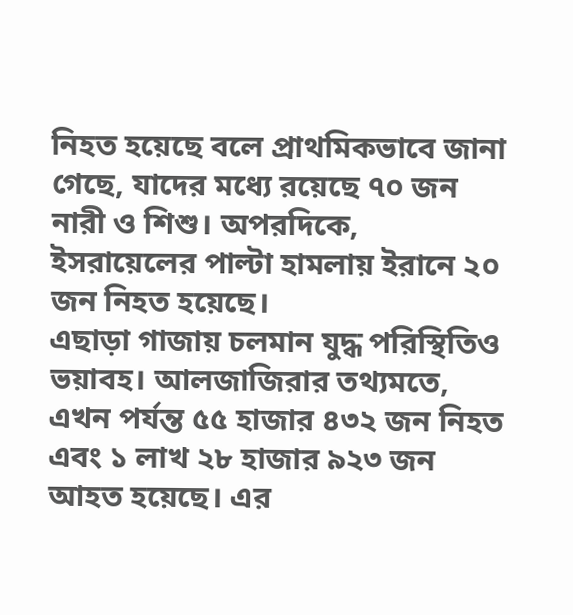নিহত হয়েছে বলে প্রাথমিকভাবে জানা গেছে, যাদের মধ্যে রয়েছে ৭০ জন নারী ও শিশু। অপরদিকে, ইসরায়েলের পাল্টা হামলায় ইরানে ২০ জন নিহত হয়েছে।
এছাড়া গাজায় চলমান যুদ্ধ পরিস্থিতিও ভয়াবহ। আলজাজিরার তথ্যমতে, এখন পর্যন্ত ৫৫ হাজার ৪৩২ জন নিহত এবং ১ লাখ ২৮ হাজার ৯২৩ জন আহত হয়েছে। এর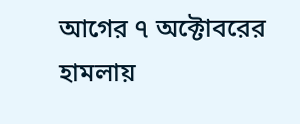আগের ৭ অক্টোবরের হামলায়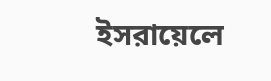ইসরায়েলে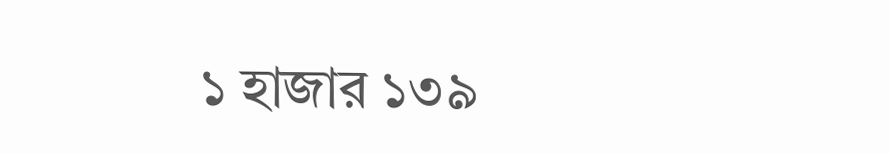১ হাজার ১৩৯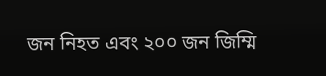জন নিহত এবং ২০০ জন জিম্মি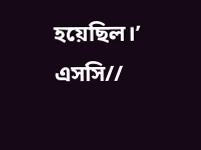হয়েছিল।’
এসসি//